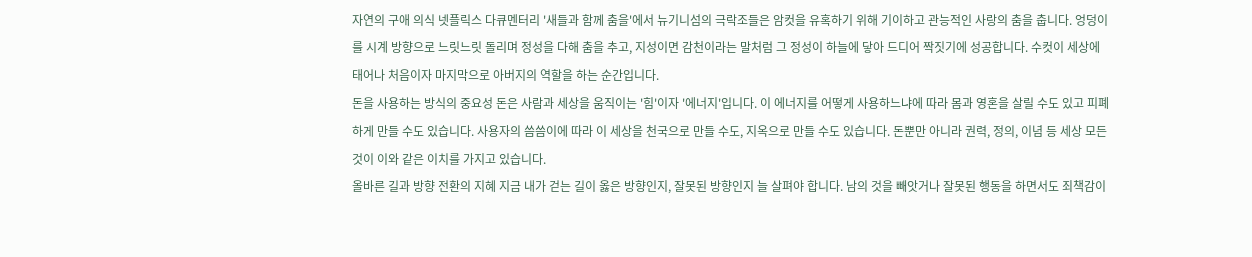자연의 구애 의식 넷플릭스 다큐멘터리 '새들과 함께 춤을'에서 뉴기니섬의 극락조들은 암컷을 유혹하기 위해 기이하고 관능적인 사랑의 춤을 춥니다. 엉덩이를 시계 방향으로 느릿느릿 돌리며 정성을 다해 춤을 추고, 지성이면 감천이라는 말처럼 그 정성이 하늘에 닿아 드디어 짝짓기에 성공합니다. 수컷이 세상에 태어나 처음이자 마지막으로 아버지의 역할을 하는 순간입니다.
돈을 사용하는 방식의 중요성 돈은 사람과 세상을 움직이는 '힘'이자 '에너지'입니다. 이 에너지를 어떻게 사용하느냐에 따라 몸과 영혼을 살릴 수도 있고 피폐하게 만들 수도 있습니다. 사용자의 씀씀이에 따라 이 세상을 천국으로 만들 수도, 지옥으로 만들 수도 있습니다. 돈뿐만 아니라 권력, 정의, 이념 등 세상 모든 것이 이와 같은 이치를 가지고 있습니다.
올바른 길과 방향 전환의 지혜 지금 내가 걷는 길이 옳은 방향인지, 잘못된 방향인지 늘 살펴야 합니다. 남의 것을 빼앗거나 잘못된 행동을 하면서도 죄책감이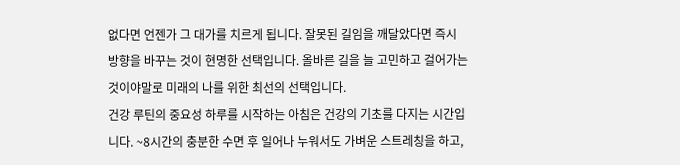없다면 언젠가 그 대가를 치르게 됩니다. 잘못된 길임을 깨달았다면 즉시 방향을 바꾸는 것이 현명한 선택입니다. 올바른 길을 늘 고민하고 걸어가는 것이야말로 미래의 나를 위한 최선의 선택입니다.
건강 루틴의 중요성 하루를 시작하는 아침은 건강의 기초를 다지는 시간입니다. ~8시간의 충분한 수면 후 일어나 누워서도 가벼운 스트레칭을 하고,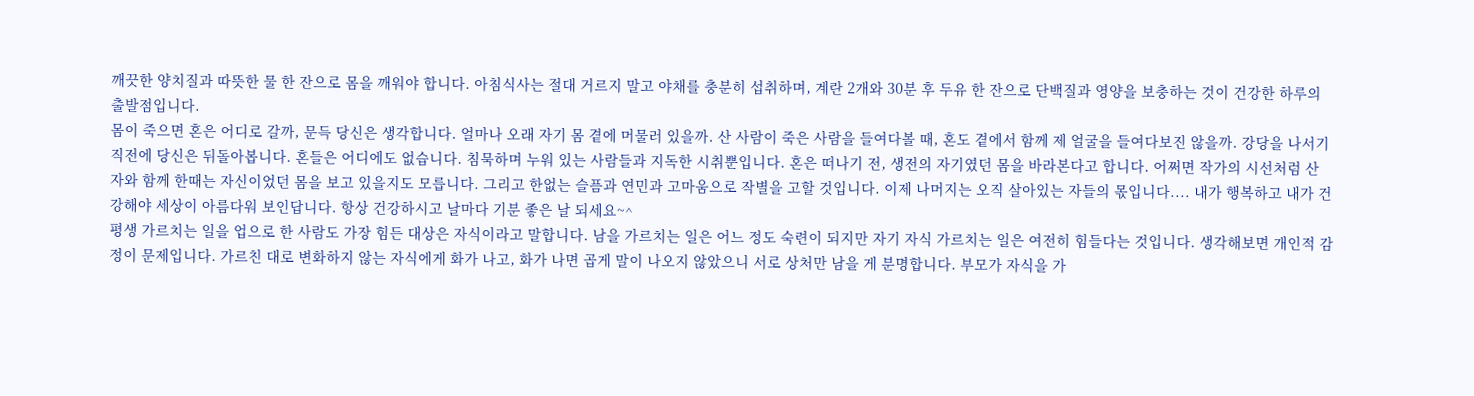깨끗한 양치질과 따뜻한 물 한 잔으로 몸을 깨워야 합니다. 아침식사는 절대 거르지 말고 야채를 충분히 섭취하며, 계란 2개와 30분 후 두유 한 잔으로 단백질과 영양을 보충하는 것이 건강한 하루의 출발점입니다.
몸이 죽으면 혼은 어디로 갈까, 문득 당신은 생각합니다. 얼마나 오래 자기 몸 곁에 머물러 있을까. 산 사람이 죽은 사람을 들여다볼 때, 혼도 곁에서 함께 제 얼굴을 들여다보진 않을까. 강당을 나서기 직전에 당신은 뒤돌아봅니다. 혼들은 어디에도 없습니다. 침묵하며 누워 있는 사람들과 지독한 시취뿐입니다. 혼은 떠나기 전, 생전의 자기였던 몸을 바라본다고 합니다. 어쩌면 작가의 시선처럼 산 자와 함께 한때는 자신이었던 몸을 보고 있을지도 모릅니다. 그리고 한없는 슬픔과 연민과 고마움으로 작별을 고할 것입니다. 이제 나머지는 오직 살아있는 자들의 몫입니다.... 내가 행복하고 내가 건강해야 세상이 아름다워 보인답니다. 항상 건강하시고 날마다 기분 좋은 날 되세요~^
평생 가르치는 일을 업으로 한 사람도 가장 힘든 대상은 자식이라고 말합니다. 남을 가르치는 일은 어느 정도 숙련이 되지만 자기 자식 가르치는 일은 여전히 힘들다는 것입니다. 생각해보면 개인적 감정이 문제입니다. 가르친 대로 변화하지 않는 자식에게 화가 나고, 화가 나면 곱게 말이 나오지 않았으니 서로 상처만 남을 게 분명합니다. 부모가 자식을 가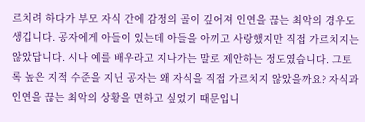르치려 하다가 부모 자식 간에 감정의 골이 깊어져 인연을 끊는 최악의 경우도 생깁니다. 공자에게 아들이 있는데 아들을 아끼고 사랑했지만 직접 가르치지는 않았답니다. 시나 예를 배우라고 지나가는 말로 제안하는 정도였습니다. 그토록 높은 지적 수준을 지닌 공자는 왜 자식을 직접 가르치지 않았을까요? 자식과 인연을 끊는 최악의 상황을 면하고 싶었기 때문입니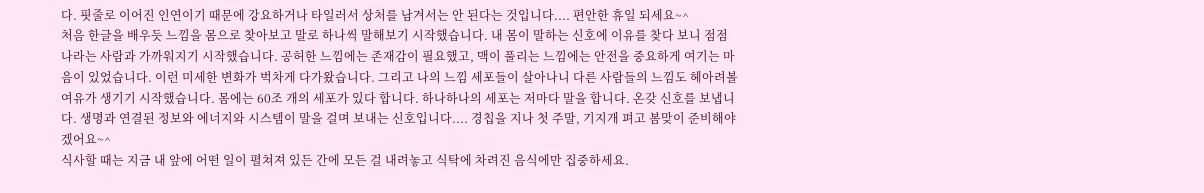다. 핏줄로 이어진 인연이기 때문에 강요하거나 타일러서 상처를 남겨서는 안 된다는 것입니다.... 편안한 휴일 되세요~^
처음 한글을 배우듯 느낌을 몸으로 찾아보고 말로 하나씩 말해보기 시작했습니다. 내 몸이 말하는 신호에 이유를 찾다 보니 점점 나라는 사람과 가까워지기 시작했습니다. 공허한 느낌에는 존재감이 필요했고, 맥이 풀리는 느낌에는 안전을 중요하게 여기는 마음이 있었습니다. 이런 미세한 변화가 벅차게 다가왔습니다. 그리고 나의 느낌 세포들이 살아나니 다른 사람들의 느낌도 헤아려볼 여유가 생기기 시작했습니다. 몸에는 60조 개의 세포가 있다 합니다. 하나하나의 세포는 저마다 말을 합니다. 온갖 신호를 보냅니다. 생명과 연결된 정보와 에너지와 시스템이 말을 걸며 보내는 신호입니다.... 경칩을 지나 첫 주말, 기지개 펴고 봄맞이 준비해야겠어요~^
식사할 때는 지금 내 앞에 어떤 일이 펼쳐져 있든 간에 모든 걸 내려놓고 식탁에 차려진 음식에만 집중하세요.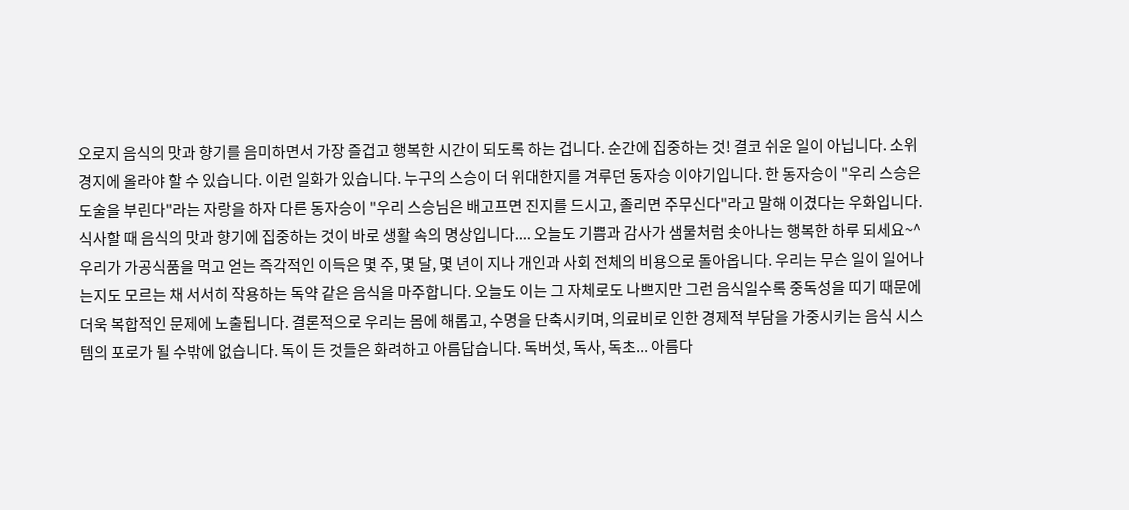오로지 음식의 맛과 향기를 음미하면서 가장 즐겁고 행복한 시간이 되도록 하는 겁니다. 순간에 집중하는 것! 결코 쉬운 일이 아닙니다. 소위 경지에 올라야 할 수 있습니다. 이런 일화가 있습니다. 누구의 스승이 더 위대한지를 겨루던 동자승 이야기입니다. 한 동자승이 "우리 스승은 도술을 부린다"라는 자랑을 하자 다른 동자승이 "우리 스승님은 배고프면 진지를 드시고, 졸리면 주무신다"라고 말해 이겼다는 우화입니다. 식사할 때 음식의 맛과 향기에 집중하는 것이 바로 생활 속의 명상입니다.... 오늘도 기쁨과 감사가 샘물처럼 솟아나는 행복한 하루 되세요~^
우리가 가공식품을 먹고 얻는 즉각적인 이득은 몇 주, 몇 달, 몇 년이 지나 개인과 사회 전체의 비용으로 돌아옵니다. 우리는 무슨 일이 일어나는지도 모르는 채 서서히 작용하는 독약 같은 음식을 마주합니다. 오늘도 이는 그 자체로도 나쁘지만 그런 음식일수록 중독성을 띠기 때문에 더욱 복합적인 문제에 노출됩니다. 결론적으로 우리는 몸에 해롭고, 수명을 단축시키며, 의료비로 인한 경제적 부담을 가중시키는 음식 시스템의 포로가 될 수밖에 없습니다. 독이 든 것들은 화려하고 아름답습니다. 독버섯, 독사, 독초... 아름다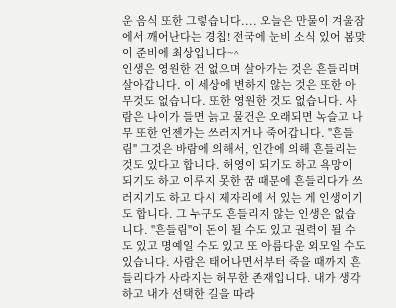운 음식 또한 그렇습니다.... 오늘은 만물이 겨울잠에서 깨어난다는 경칩! 전국에 눈비 소식 있어 봄맞이 준비에 최상입니다~^
인생은 영원한 건 없으며 살아가는 것은 흔들리며 살아갑니다. 이 세상에 변하지 않는 것은 또한 아무것도 없습니다. 또한 영원한 것도 없습니다. 사람은 나이가 들면 늙고 물건은 오래되면 녹슬고 나무 또한 언젠가는 쓰러지거나 죽어갑니다. "흔들림" 그것은 바람에 의해서, 인간에 의해 흔들리는 것도 있다고 합니다. 허영이 되기도 하고 욕망이 되기도 하고 이루지 못한 꿈 때문에 흔들리다가 쓰러지기도 하고 다시 제자리에 서 있는 게 인생이기도 합니다. 그 누구도 흔들리지 않는 인생은 없습니다. "흔들림"이 돈이 될 수도 있고 권력이 될 수도 있고 명예일 수도 있고 또 아름다운 외모일 수도 있습니다. 사람은 태어나면서부터 죽을 때까지 흔들리다가 사라지는 허무한 존재입니다. 내가 생각하고 내가 선택한 길을 따라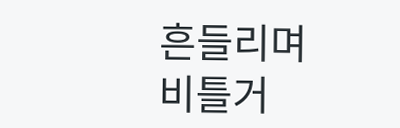흔들리며 비틀거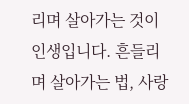리며 살아가는 것이 인생입니다. 흔들리며 살아가는 법, 사랑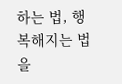하는 법, 행복해지는 법을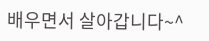배우면서 살아갑니다~^